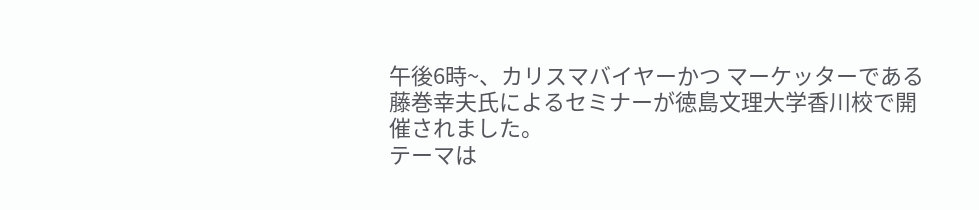午後6時~、カリスマバイヤーかつ マーケッターである藤巻幸夫氏によるセミナーが徳島文理大学香川校で開催されました。
テーマは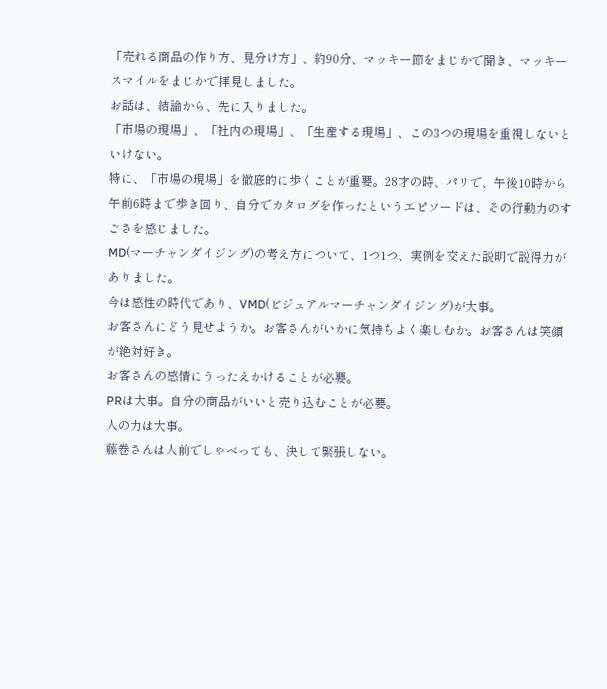「売れる商品の作り方、見分け方」、約90分、マッキー節をまじかで聞き、マッキースマイルをまじかで拝見しました。
お話は、結論から、先に入りました。
「市場の現場」、「社内の現場」、「生産する現場」、この3つの現場を重視しないといけない。
特に、「市場の現場」を徹底的に歩くことが重要。28才の時、パリで、午後10時から午前6時まで歩き回り、自分でカタログを作ったというエピソードは、その行動力のすごさを感じました。
MD(マーチャンダイジング)の考え方について、1つ1つ、実例を交えた説明で説得力がありました。
今は感性の時代であり、VMD(ビジュアルマーチャンダイジング)が大事。
お客さんにどう見せようか。お客さんがいかに気持ちよく楽しむか。お客さんは笑顔が絶対好き。
お客さんの感情にうったえかけることが必要。
PRは大事。自分の商品がいいと売り込むことが必要。
人の力は大事。
藤巻さんは人前でしゃべっても、決して緊張しない。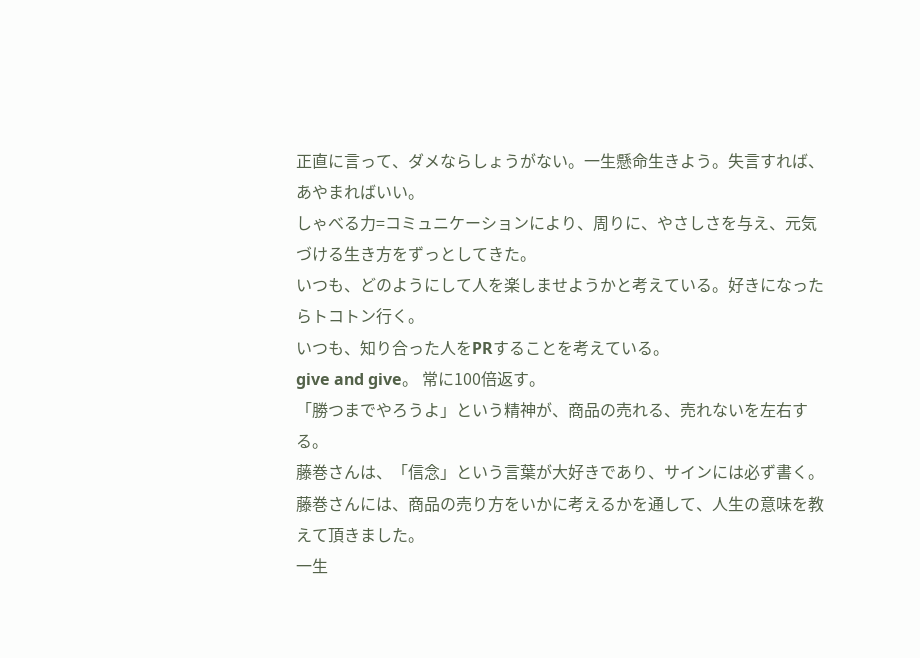正直に言って、ダメならしょうがない。一生懸命生きよう。失言すれば、あやまればいい。
しゃべる力=コミュニケーションにより、周りに、やさしさを与え、元気づける生き方をずっとしてきた。
いつも、どのようにして人を楽しませようかと考えている。好きになったらトコトン行く。
いつも、知り合った人をPRすることを考えている。
give and give。 常に100倍返す。
「勝つまでやろうよ」という精神が、商品の売れる、売れないを左右する。
藤巻さんは、「信念」という言葉が大好きであり、サインには必ず書く。
藤巻さんには、商品の売り方をいかに考えるかを通して、人生の意味を教えて頂きました。
一生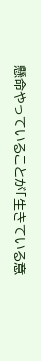懸命やっていることが「生きている意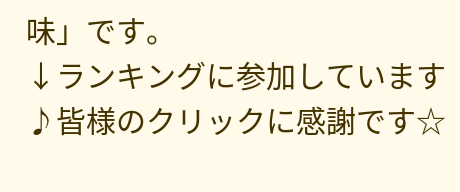味」です。
↓ランキングに参加しています♪皆様のクリックに感謝です☆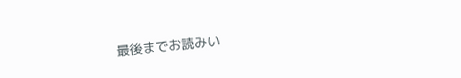最後までお読みい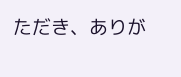ただき、ありが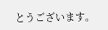とうございます。